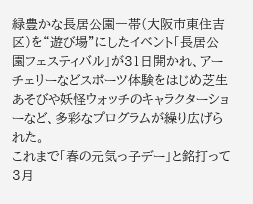緑豊かな長居公園一帯(大阪市東住吉区)を“遊び場”にしたイベント「長居公園フェスティバル」が31日開かれ、アーチェリーなどスポーツ体験をはじめ芝生あそびや妖怪ウォッチのキャラクターショーなど、多彩なプログラムが繰り広げられた。
これまで「春の元気っ子デー」と銘打って3月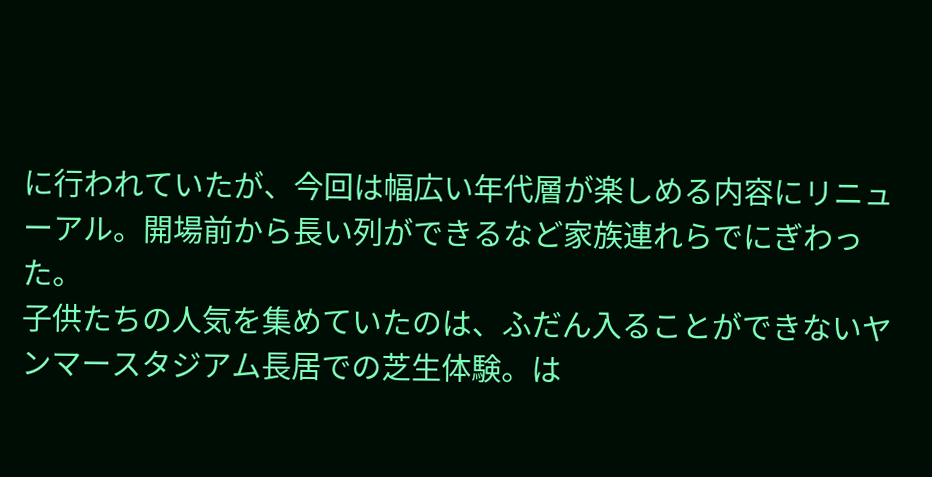に行われていたが、今回は幅広い年代層が楽しめる内容にリニューアル。開場前から長い列ができるなど家族連れらでにぎわった。
子供たちの人気を集めていたのは、ふだん入ることができないヤンマースタジアム長居での芝生体験。は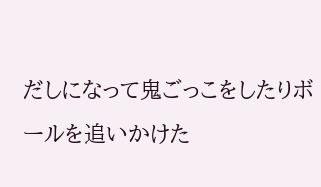だしになって鬼ごっこをしたりボールを追いかけた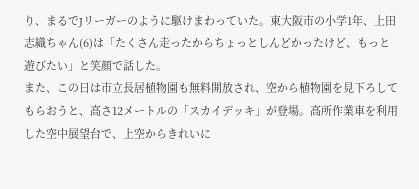り、まるでJリーガーのように駆けまわっていた。東大阪市の小学1年、上田志織ちゃん(6)は「たくさん走ったからちょっとしんどかったけど、もっと遊びたい」と笑顔で話した。
また、この日は市立長居植物園も無料開放され、空から植物園を見下ろしてもらおうと、高さ12メートルの「スカイデッキ」が登場。高所作業車を利用した空中展望台で、上空からきれいに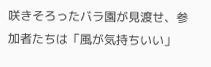咲きそろったバラ園が見渡せ、参加者たちは「風が気持ちいい」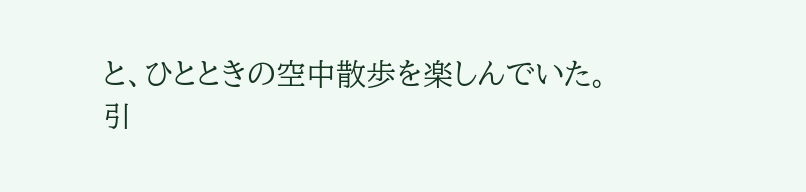と、ひとときの空中散歩を楽しんでいた。
引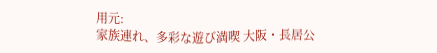用元:
家族連れ、多彩な遊び満喫 大阪・長居公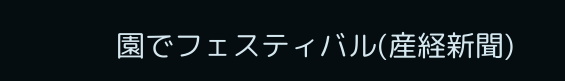園でフェスティバル(産経新聞)